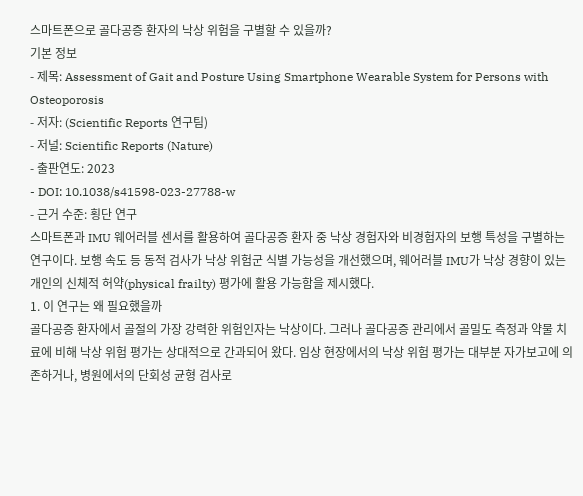스마트폰으로 골다공증 환자의 낙상 위험을 구별할 수 있을까?
기본 정보
- 제목: Assessment of Gait and Posture Using Smartphone Wearable System for Persons with Osteoporosis
- 저자: (Scientific Reports 연구팀)
- 저널: Scientific Reports (Nature)
- 출판연도: 2023
- DOI: 10.1038/s41598-023-27788-w
- 근거 수준: 횡단 연구
스마트폰과 IMU 웨어러블 센서를 활용하여 골다공증 환자 중 낙상 경험자와 비경험자의 보행 특성을 구별하는 연구이다. 보행 속도 등 동적 검사가 낙상 위험군 식별 가능성을 개선했으며, 웨어러블 IMU가 낙상 경향이 있는 개인의 신체적 허약(physical frailty) 평가에 활용 가능함을 제시했다.
1. 이 연구는 왜 필요했을까
골다공증 환자에서 골절의 가장 강력한 위험인자는 낙상이다. 그러나 골다공증 관리에서 골밀도 측정과 약물 치료에 비해 낙상 위험 평가는 상대적으로 간과되어 왔다. 임상 현장에서의 낙상 위험 평가는 대부분 자가보고에 의존하거나, 병원에서의 단회성 균형 검사로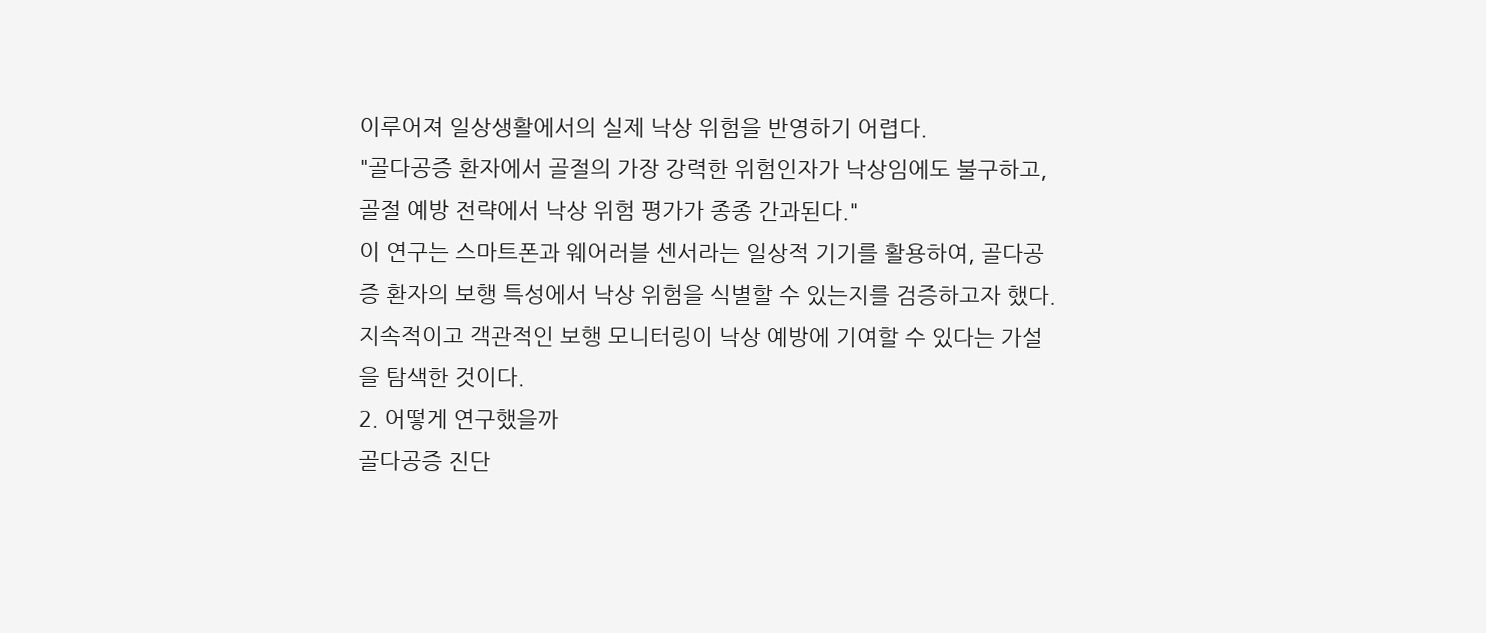이루어져 일상생활에서의 실제 낙상 위험을 반영하기 어렵다.
"골다공증 환자에서 골절의 가장 강력한 위험인자가 낙상임에도 불구하고, 골절 예방 전략에서 낙상 위험 평가가 종종 간과된다."
이 연구는 스마트폰과 웨어러블 센서라는 일상적 기기를 활용하여, 골다공증 환자의 보행 특성에서 낙상 위험을 식별할 수 있는지를 검증하고자 했다. 지속적이고 객관적인 보행 모니터링이 낙상 예방에 기여할 수 있다는 가설을 탐색한 것이다.
2. 어떻게 연구했을까
골다공증 진단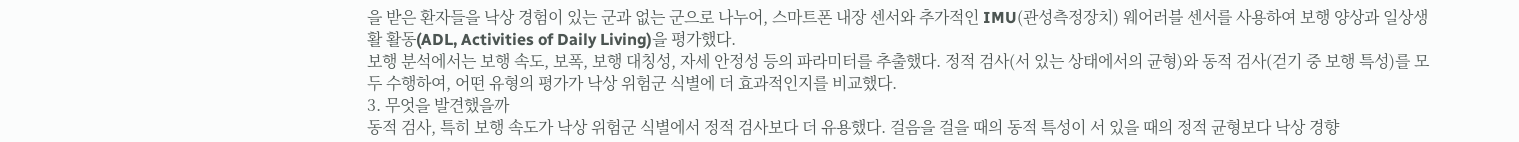을 받은 환자들을 낙상 경험이 있는 군과 없는 군으로 나누어, 스마트폰 내장 센서와 추가적인 IMU(관성측정장치) 웨어러블 센서를 사용하여 보행 양상과 일상생활 활동(ADL, Activities of Daily Living)을 평가했다.
보행 분석에서는 보행 속도, 보폭, 보행 대칭성, 자세 안정성 등의 파라미터를 추출했다. 정적 검사(서 있는 상태에서의 균형)와 동적 검사(걷기 중 보행 특성)를 모두 수행하여, 어떤 유형의 평가가 낙상 위험군 식별에 더 효과적인지를 비교했다.
3. 무엇을 발견했을까
동적 검사, 특히 보행 속도가 낙상 위험군 식별에서 정적 검사보다 더 유용했다. 걸음을 걸을 때의 동적 특성이 서 있을 때의 정적 균형보다 낙상 경향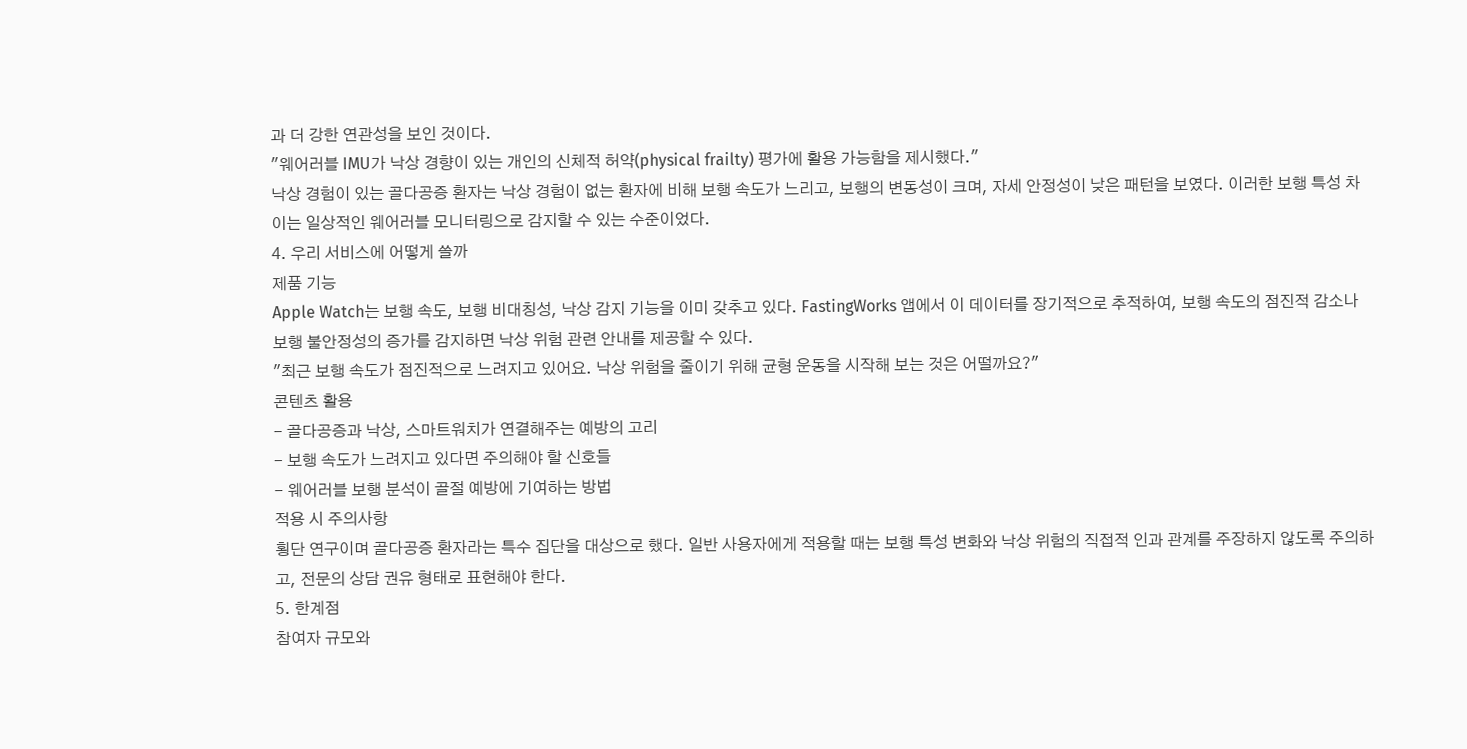과 더 강한 연관성을 보인 것이다.
"웨어러블 IMU가 낙상 경향이 있는 개인의 신체적 허약(physical frailty) 평가에 활용 가능함을 제시했다."
낙상 경험이 있는 골다공증 환자는 낙상 경험이 없는 환자에 비해 보행 속도가 느리고, 보행의 변동성이 크며, 자세 안정성이 낮은 패턴을 보였다. 이러한 보행 특성 차이는 일상적인 웨어러블 모니터링으로 감지할 수 있는 수준이었다.
4. 우리 서비스에 어떻게 쓸까
제품 기능
Apple Watch는 보행 속도, 보행 비대칭성, 낙상 감지 기능을 이미 갖추고 있다. FastingWorks 앱에서 이 데이터를 장기적으로 추적하여, 보행 속도의 점진적 감소나 보행 불안정성의 증가를 감지하면 낙상 위험 관련 안내를 제공할 수 있다.
"최근 보행 속도가 점진적으로 느려지고 있어요. 낙상 위험을 줄이기 위해 균형 운동을 시작해 보는 것은 어떨까요?"
콘텐츠 활용
- 골다공증과 낙상, 스마트워치가 연결해주는 예방의 고리
- 보행 속도가 느려지고 있다면 주의해야 할 신호들
- 웨어러블 보행 분석이 골절 예방에 기여하는 방법
적용 시 주의사항
횡단 연구이며 골다공증 환자라는 특수 집단을 대상으로 했다. 일반 사용자에게 적용할 때는 보행 특성 변화와 낙상 위험의 직접적 인과 관계를 주장하지 않도록 주의하고, 전문의 상담 권유 형태로 표현해야 한다.
5. 한계점
참여자 규모와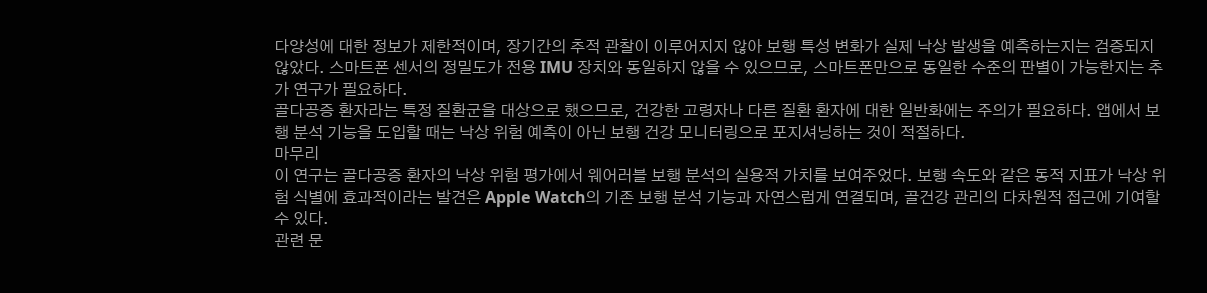다양성에 대한 정보가 제한적이며, 장기간의 추적 관찰이 이루어지지 않아 보행 특성 변화가 실제 낙상 발생을 예측하는지는 검증되지 않았다. 스마트폰 센서의 정밀도가 전용 IMU 장치와 동일하지 않을 수 있으므로, 스마트폰만으로 동일한 수준의 판별이 가능한지는 추가 연구가 필요하다.
골다공증 환자라는 특정 질환군을 대상으로 했으므로, 건강한 고령자나 다른 질환 환자에 대한 일반화에는 주의가 필요하다. 앱에서 보행 분석 기능을 도입할 때는 낙상 위험 예측이 아닌 보행 건강 모니터링으로 포지셔닝하는 것이 적절하다.
마무리
이 연구는 골다공증 환자의 낙상 위험 평가에서 웨어러블 보행 분석의 실용적 가치를 보여주었다. 보행 속도와 같은 동적 지표가 낙상 위험 식별에 효과적이라는 발견은 Apple Watch의 기존 보행 분석 기능과 자연스럽게 연결되며, 골건강 관리의 다차원적 접근에 기여할 수 있다.
관련 문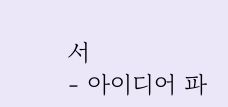서
- 아이디어 파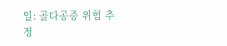일: 골다공증 위험 추정